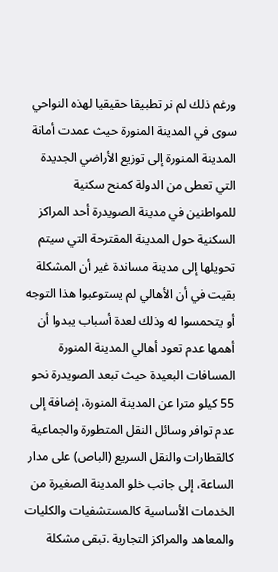ورغم ذلك لم نر تطبيقا حقيقيا لهذه النواحي سوى في المدينة المنورة حيث عمدت أمانة المدينة المنورة إلى توزيع الأراضي الجديدة التي تعطى من الدولة كمنح سكنية للمواطنين في مدينة الصويدرة أحد المراكز السكنية حول المدينة المقترحة التي سيتم تحويلها إلى مدينة مساندة غير أن المشكلة بقيت في أن الأهالي لم يستوعبوا هذا التوجه أو يتحمسوا له وذلك لعدة أسباب يبدوا أن أهمها عدم تعود أهالي المدينة المنورة المسافات البعيدة حيث تبعد الصويدرة نحو 55 كيلو مترا عن المدينة المنورة، إضافة إلى عدم توافر وسائل النقل المتطورة والجماعية كالقطارات والنقل السريع (الباص) على مدار الساعة، إلى جانب خلو المدينة الصغيرة من الخدمات الأساسية كالمستشفيات والكليات والمعاهد والمراكز التجارية .تبقى مشكلة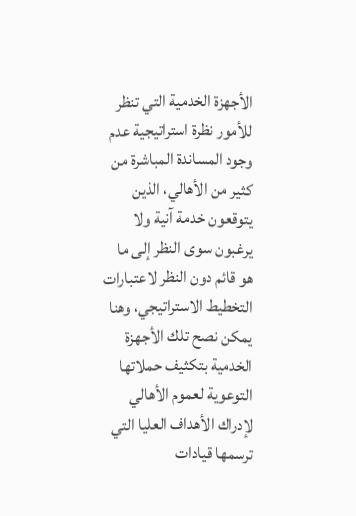الأجهزة الخدمية التي تنظر للأمور نظرة استراتيجية عدم وجود المساندة المباشرة من كثير من الأهالي، الذين يتوقعون خدمة آنية ولا يرغبون سوى النظر إلى ما هو قائم دون النظر لاعتبارات التخطيط الاستراتيجي، وهنا يمكن نصح تلك الأجهزة الخدمية بتكثيف حملاتها التوعوية لعموم الأهالي لإدراك الأهداف العليا التي ترسمها قيادات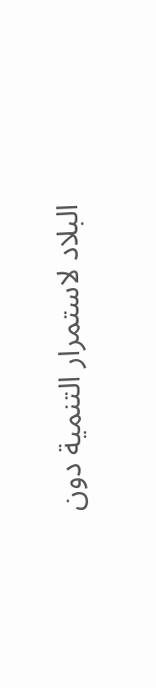البلاد لاستمرار التنمية دون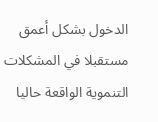الدخول بشكل أعمق مستقبلا في المشكلات التنموية الواقعة حاليا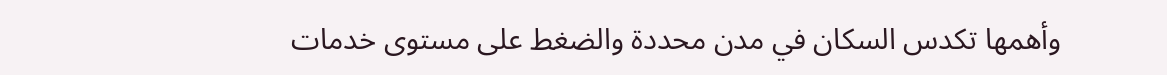وأهمها تكدس السكان في مدن محددة والضغط على مستوى خدمات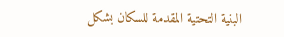البنية التحتية المقدمة للسكان بشكل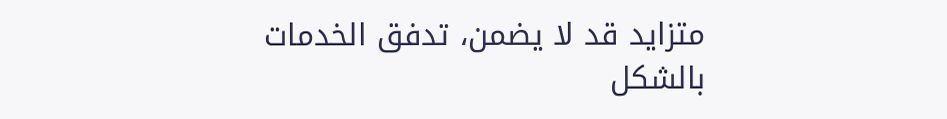متزايد قد لا يضمن، تدفق الخدمات بالشكل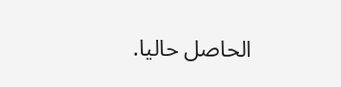الحاصل حاليا.